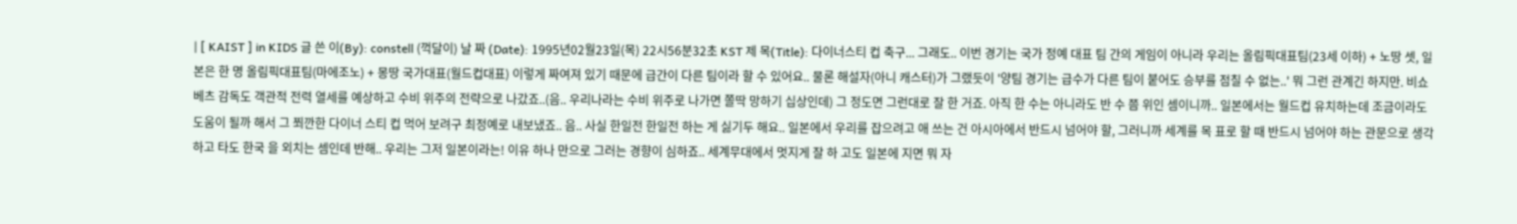| [ KAIST ] in KIDS 글 쓴 이(By): constell (꺽달이) 날 짜 (Date): 1995년02월23일(목) 22시56분32초 KST 제 목(Title): 다이너스티 컵 축구... 그래도.. 이번 경기는 국가 정예 대표 팀 간의 게임이 아니라 우리는 올림픽대표팀(23세 이하) + 노땅 셋, 일본은 한 명 올림픽대표팀(마에조노) + 몽땅 국가대표(월드컵대표) 이렇게 짜여져 있기 때문에 급간이 다른 팀이라 할 수 있어요.. 물론 해설자(아니 캐스터)가 그랬듯이 '양팀 경기는 급수가 다른 팀이 붙어도 승부를 점칠 수 없는..' 뭐 그런 관계긴 하지만. 비쇼베츠 감독도 객관적 전력 열세를 예상하고 수비 위주의 전략으로 나갔죠..(음.. 우리나라는 수비 위주로 나가면 쫄딱 망하기 십상인데) 그 정도면 그런대로 잘 한 거죠. 아직 한 수는 아니라도 반 수 쯤 위인 셈이니까.. 일본에서는 월드컵 유치하는데 조금이라도 도움이 될까 해서 그 쬐깐한 다이너 스티 컵 먹어 보려구 최정예로 내보냈죠.. 음.. 사실 한일전 한일전 하는 게 싫기두 해요.. 일본에서 우리를 잡으려고 애 쓰는 건 아시아에서 반드시 넘어야 할, 그러니까 세계를 목 표로 할 때 반드시 넘어야 하는 관문으로 생각하고 타도 한국 을 외치는 셈인데 반해.. 우리는 그저 일본이라는! 이유 하나 만으로 그러는 경향이 심하죠.. 세계무대에서 멋지게 잘 하 고도 일본에 지면 뭐 자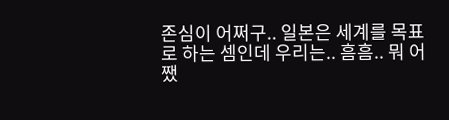존심이 어쩌구.. 일본은 세계를 목표 로 하는 셈인데 우리는.. 흠흠.. 뭐 어쨌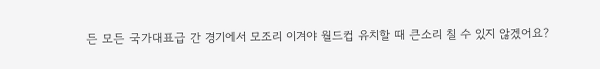든 모든 국가대표급 간 경기에서 모조리 이겨야 월드컵 유치할 때 큰소리 칠 수 있지 않겠어요?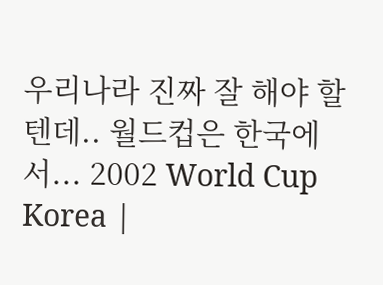우리나라 진짜 잘 해야 할텐데.. 월드컵은 한국에서... 2002 World Cup Korea |